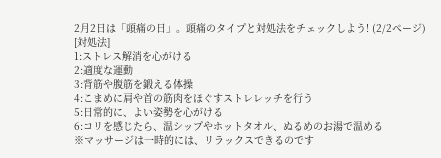2月2日は「頭痛の日」。頭痛のタイプと対処法をチェックしよう! (2/2ページ)
[対処法]
1:ストレス解消を心がける
2:適度な運動
3:背筋や腹筋を鍛える体操
4:こまめに肩や首の筋肉をほぐすストレレッチを行う
5:日常的に、よい姿勢を心がける
6:コリを感じたら、温シップやホットタオル、ぬるめのお湯で温める
※マッサージは一時的には、リラックスできるのです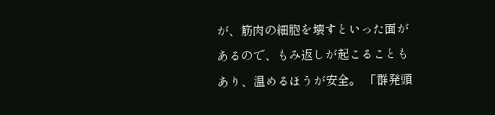が、筋肉の細胞を壊すといった面があるので、もみ返しが起こることもあり、温めるほうが安全。 「群発頭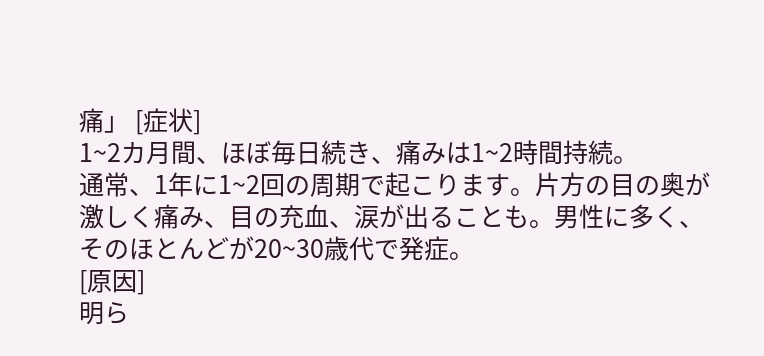痛」 [症状]
1~2カ月間、ほぼ毎日続き、痛みは1~2時間持続。
通常、1年に1~2回の周期で起こります。片方の目の奥が激しく痛み、目の充血、涙が出ることも。男性に多く、そのほとんどが20~30歳代で発症。
[原因]
明ら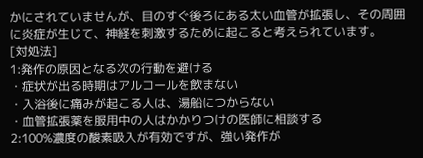かにされていませんが、目のすぐ後ろにある太い血管が拡張し、その周囲に炎症が生じて、神経を刺激するために起こると考えられています。
[対処法]
1:発作の原因となる次の行動を避ける
・症状が出る時期はアルコールを飲まない
・入浴後に痛みが起こる人は、湯船につからない
・血管拡張薬を服用中の人はかかりつけの医師に相談する
2:100%濃度の酸素吸入が有効ですが、強い発作が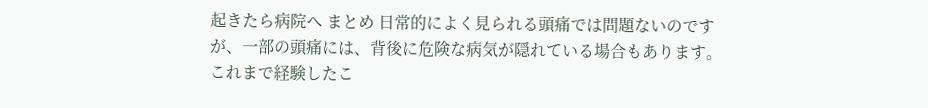起きたら病院へ まとめ 日常的によく見られる頭痛では問題ないのですが、一部の頭痛には、背後に危険な病気が隠れている場合もあります。
これまで経験したこ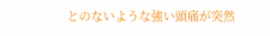とのないような強い頭痛が突然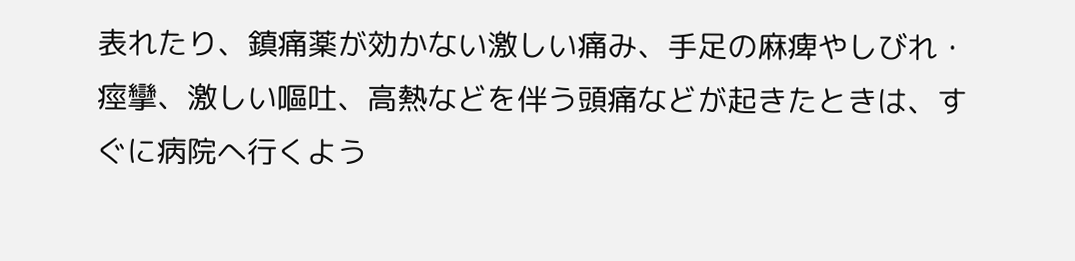表れたり、鎮痛薬が効かない激しい痛み、手足の麻痺やしびれ・痙攣、激しい嘔吐、高熱などを伴う頭痛などが起きたときは、すぐに病院へ行くよう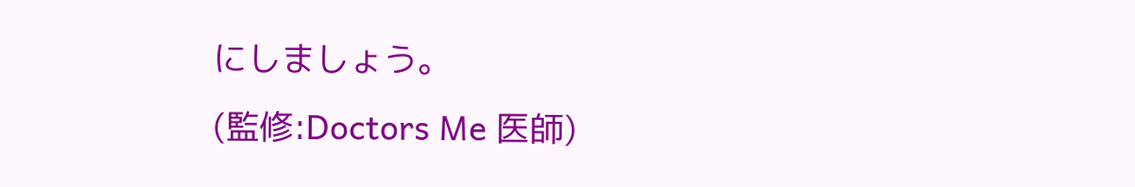にしましょう。
(監修:Doctors Me 医師)